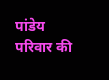पांडेय परिवार की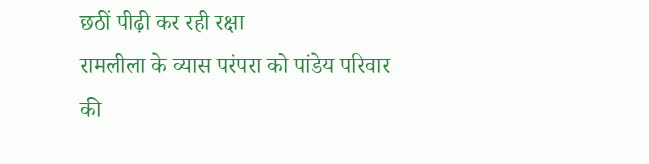छठीं पीढ़ी कर रही रक्षा
रामलीला के व्यास परंपरा को पांडेय परिवार की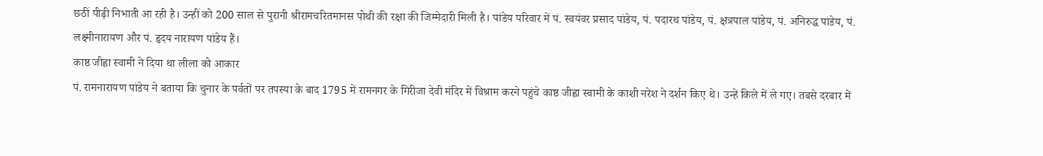छठीं पीढ़ी निभाती आ रही है। उन्हीं को 200 साल से पुरानी श्रीरामचरितमानस पोथी की रक्षा की जिम्मेदारी मिली है। पांडेय परिवार में पं. स्वयंवर प्रसाद पांडेय, पं. पदारथ पांडेय, पं. क्षत्रपाल पांडेय, पं. अनिरुद्ध पांडेय, पं. लक्ष्मीनारायण और पं. हृदय नारायण पांडेय हैं।
काष्ठ जीह्वा स्वामी ने दिया था लीला को आकार
पं. रामनारायण पांडेय ने बताया कि चुनार के पर्वतों पर तपस्या के बाद 1795 में रामनगर के गिरीजा देवी मंदिर में विश्राम करने पहुंचे काष्ठ जीह्वा स्वामी के काशी नरेश ने दर्शन किए थे। उन्हें किले में ले गए। तबसे दरबार में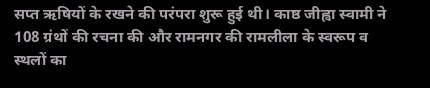सप्त ऋषियों के रखने की परंपरा शुरू हुई थी। काष्ठ जीह्वा स्वामी ने 108 ग्रंथों की रचना की और रामनगर की रामलीला के स्वरूप व स्थलों का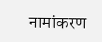नामांकरण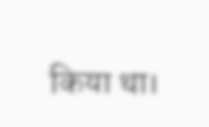किया था।